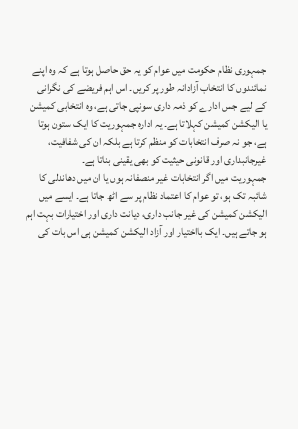جمہوری نظام حکومت میں عوام کو یہ حق حاصل ہوتا ہے کہ وہ اپنے نمائندوں کا انتخاب آزادانہ طور پر کریں۔ اس اہم فریضے کی نگرانی کے لیے جس ادارے کو ذمہ داری سونپی جاتی ہے، وہ انتخابی کمیشن یا الیکشن کمیشن کہلاتا ہے۔ یہ ادارہ جمہوریت کا ایک ستون ہوتا ہے، جو نہ صرف انتخابات کو منظم کرتا ہے بلکہ ان کی شفافیت، غیرجانبداری اور قانونی حیثیت کو بھی یقینی بناتا ہے۔
جمہوریت میں اگر انتخابات غیر منصفانہ ہوں یا ان میں دھاندلی کا شائبہ تک ہو، تو عوام کا اعتماد نظام پر سے اٹھ جاتا ہے۔ ایسے میں الیکشن کمیشن کی غیر جانب داری، دیانت داری اور اختیارات بہت اہم ہو جاتے ہیں۔ ایک بااختیار اور آزاد الیکشن کمیشن ہی اس بات کی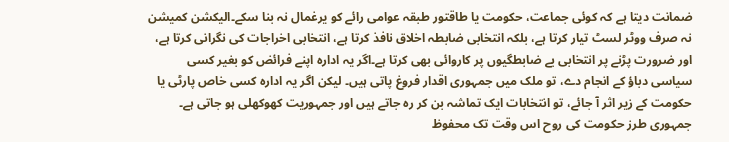ضمانت دیتا ہے کہ کوئی جماعت، حکومت یا طاقتور طبقہ عوامی رائے کو یرغمال نہ بنا سکے۔الیکشن کمیشن نہ صرف ووٹر لسٹ تیار کرتا ہے، بلکہ انتخابی ضابطہ اخلاق نافذ کرتا ہے، انتخابی اخراجات کی نگرانی کرتا ہے، اور ضرورت پڑنے پر انتخابی بے ضابطگیوں پر کاروائی بھی کرتا ہے۔اگر یہ ادارہ اپنے فرائض کو بغیر کسی سیاسی دباؤ کے انجام دے، تو ملک میں جمہوری اقدار فروغ پاتی ہیں۔ لیکن اگر یہ ادارہ کسی خاص پارٹی یا حکومت کے زیر اثر آ جائے، تو انتخابات ایک تماشہ بن کر رہ جاتے ہیں اور جمہوریت کھوکھلی ہو جاتی ہے۔
جمہوری طرز حکومت کی روح اس وقت تک محفوظ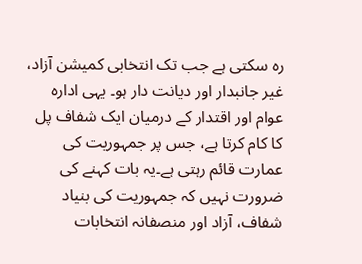رہ سکتی ہے جب تک انتخابی کمیشن آزاد، غیر جانبدار اور دیانت دار ہو۔ یہی ادارہ عوام اور اقتدار کے درمیان ایک شفاف پل کا کام کرتا ہے، جس پر جمہوریت کی عمارت قائم رہتی ہے۔یہ بات کہنے کی ضرورت نہیں کہ جمہوریت کی بنیاد شفاف، آزاد اور منصفانہ انتخابات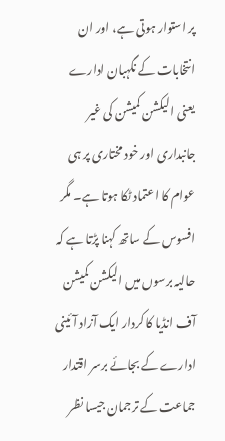پر استوار ہوتی ہے، اور ان انتخابات کے نگہبان ادارے یعنی الیکشن کمیشن کی غیر جانبداری اور خود مختاری پر ہی عوام کا اعتماد ٹکا ہوتا ہے۔ مگر افسوس کے ساتھ کہنا پڑتا ہے کہ حالیہ برسوں میں الیکشن کمیشن آف انڈیا کا کردار ایک آزاد آئینی ادارے کے بجائے برسر اقتدار جماعت کے ترجمان جیسا نظر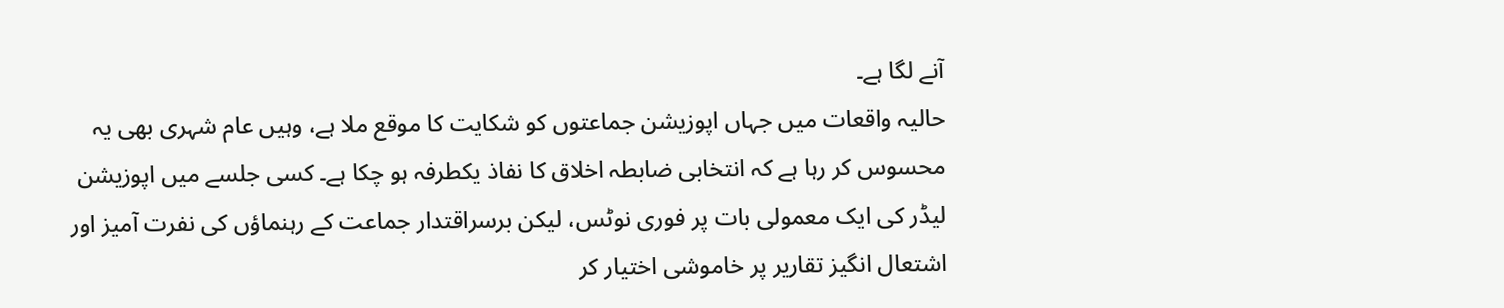آنے لگا ہے۔
حالیہ واقعات میں جہاں اپوزیشن جماعتوں کو شکایت کا موقع ملا ہے، وہیں عام شہری بھی یہ محسوس کر رہا ہے کہ انتخابی ضابطہ اخلاق کا نفاذ یکطرفہ ہو چکا ہے۔ کسی جلسے میں اپوزیشن لیڈر کی ایک معمولی بات پر فوری نوٹس، لیکن برسراقتدار جماعت کے رہنماؤں کی نفرت آمیز اور اشتعال انگیز تقاریر پر خاموشی اختیار کر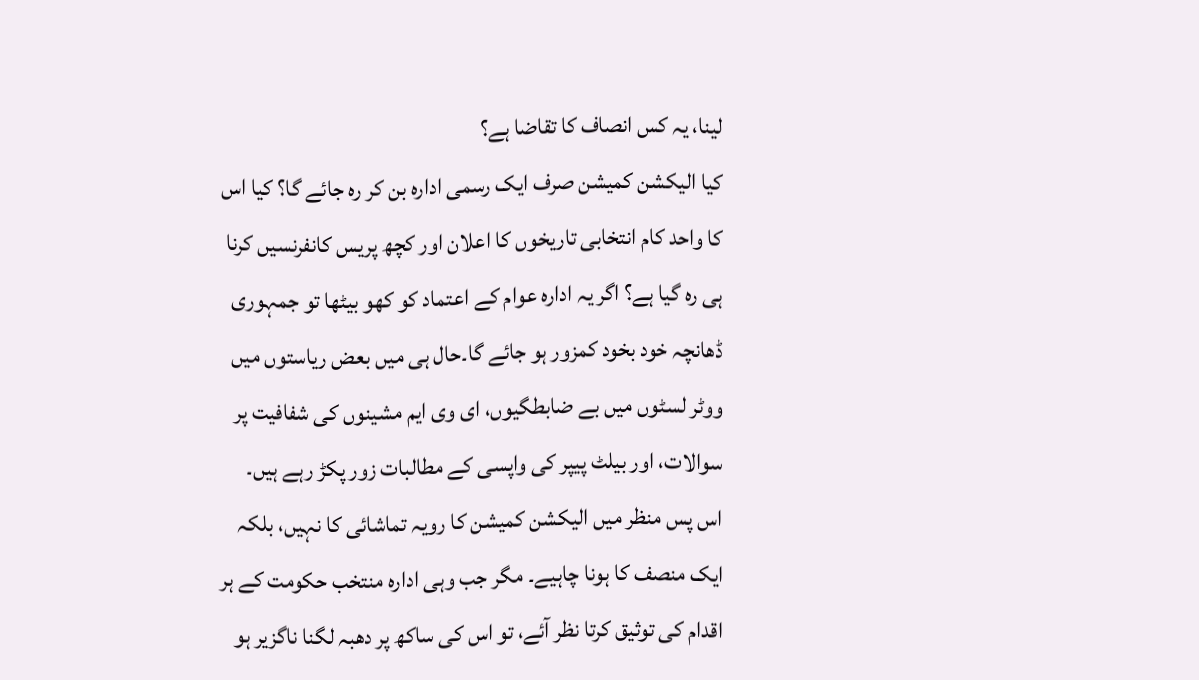لینا، یہ کس انصاف کا تقاضا ہے؟
کیا الیکشن کمیشن صرف ایک رسمی ادارہ بن کر رہ جائے گا؟ کیا اس کا واحد کام انتخابی تاریخوں کا اعلان اور کچھ پریس کانفرنسیں کرنا ہی رہ گیا ہے؟ اگر یہ ادارہ عوام کے اعتماد کو کھو بیٹھا تو جمہوری ڈھانچہ خود بخود کمزور ہو جائے گا۔حال ہی میں بعض ریاستوں میں ووٹر لسٹوں میں بے ضابطگیوں، ای وی ایم مشینوں کی شفافیت پر سوالات، اور بیلٹ پیپر کی واپسی کے مطالبات زور پکڑ رہے ہیں۔ اس پس منظر میں الیکشن کمیشن کا رویہ تماشائی کا نہیں، بلکہ ایک منصف کا ہونا چاہیے۔ مگر جب وہی ادارہ منتخب حکومت کے ہر اقدام کی توثیق کرتا نظر آئے، تو اس کی ساکھ پر دھبہ لگنا ناگزیر ہو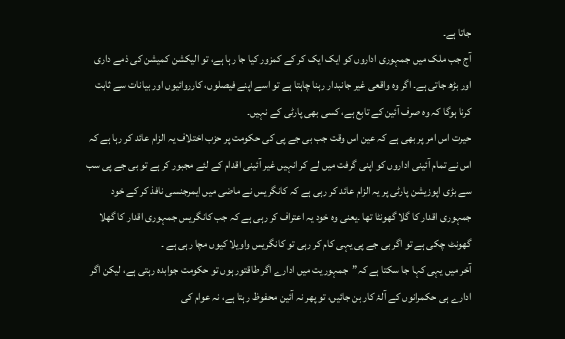جاتا ہے۔
آج جب ملک میں جمہوری اداروں کو ایک ایک کر کے کمزور کیا جا رہا ہے، تو الیکشن کمیشن کی ذمے داری اور بڑھ جاتی ہے۔ اگر وہ واقعی غیر جانبدار رہنا چاہتا ہے تو اسے اپنے فیصلوں، کارروائیوں اور بیانات سے ثابت کرنا ہوگا کہ وہ صرف آئین کے تابع ہے، کسی بھی پارٹی کے نہیں۔
حیرت اس امر پر بھی ہے کہ عین اس وقت جب بی جے پی کی حکومت پر حزب اختلاف یہ الزام عائد کر رہا ہے کہ اس نے تمام آئینی اداروں کو اپنی گرفت میں لے کر انہیں غیر آئینی اقدام کے لئے مجبور کر ہے تو بی جے پی سب سے بڑی اپوزیشن پارٹی پر یہ الزام عائد کر رہی ہے کہ کانگریس نے ماضی میں ایمرجنسی نافذ کر کے خود جمہوری اقدار کا گلا گھونٹا تھا ۔یعنی وہ خود یہ اعتراف کر رہی ہے کہ جب کانگریس جمہوری اقدار کا گھلا گھونٹ چکی ہے تو اگر بی جے پی یہی کام کر رہی تو کانگریس واویلا کیوں مچا رہی ہے ۔
آخر میں یہی کہا جا سکتا ہے کہ”جمہوریت میں ادارے اگر طاقتور ہوں تو حکومت جوابدہ رہتی ہے، لیکن اگر ادارے ہی حکمرانوں کے آلۂ کار بن جائیں، تو پھر نہ آئین محفوظ رہتا ہے، نہ عوام کی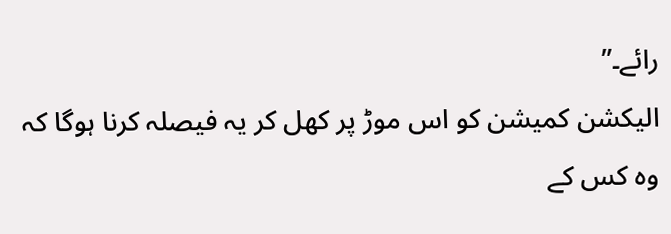رائے۔”
الیکشن کمیشن کو اس موڑ پر کھل کر یہ فیصلہ کرنا ہوگا کہ وہ کس کے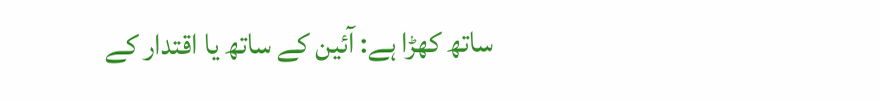ساتھ کھڑا ہے: آئین کے ساتھ یا اقتدار کے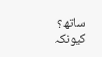ساتھ؟ کیونکہ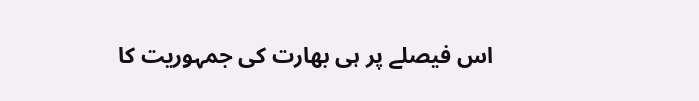اس فیصلے پر ہی بھارت کی جمہوریت کا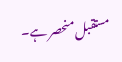مستقبل منحصر ہے۔